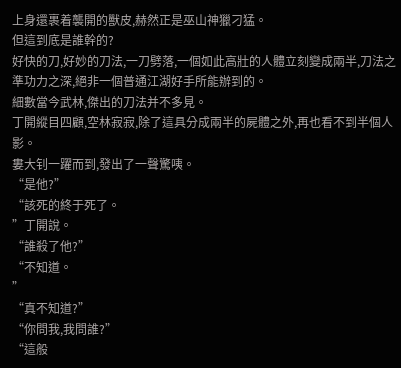上身還裹着襲開的獸皮,赫然正是巫山神獵刁猛。
但這到底是誰幹的?
好快的刀,好妙的刀法,一刀劈落,一個如此高壯的人體立刻變成兩半,刀法之準功力之深,絕非一個普通江湖好手所能辦到的。
細數當今武林,傑出的刀法并不多見。
丁開縱目四顧,空林寂寂,除了這具分成兩半的屍體之外,再也看不到半個人影。
婁大钊一躍而到,發出了一聲驚咦。
“是他?”
“該死的終于死了。
”丁開說。
“誰殺了他?”
“不知道。
”
“真不知道?”
“你問我,我問誰?”
“這般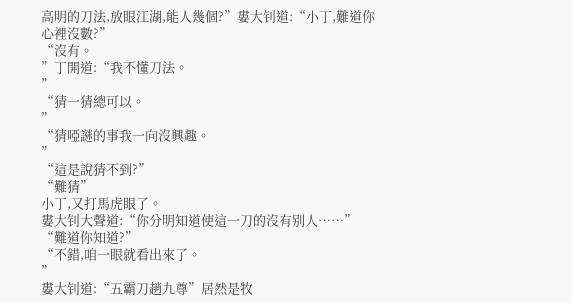高明的刀法,放眼江湖,能人幾個?”婁大钊道:“小丁,難道你心裡沒數?”
“沒有。
”丁開道:“我不懂刀法。
”
“猜一猜總可以。
”
“猜啞謎的事我一向沒興趣。
”
“這是說猜不到?”
“難猜”
小丁,又打馬虎眼了。
婁大钊大聲道:“你分明知道使這一刀的沒有别人……”
“難道你知道?”
“不錯,咱一眼就看出來了。
”
婁大钊道:“五霸刀趙九尊”居然是牧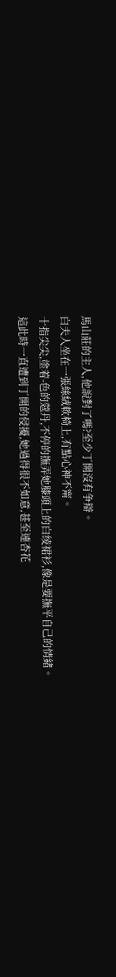馬山莊的主人,他說對了嗎?至少丁開沒有争辯。
白夫人坐在一張絲絨軟椅上,有點心神不甯。
十指尖尖,塗着-色的蔻丹,不停的撫弄她膝頭上的白绫裙衫,像是要撫平自己的情緒。
這此時一直遭到丁開的侵擾,她過得很不如意,甚至連杏花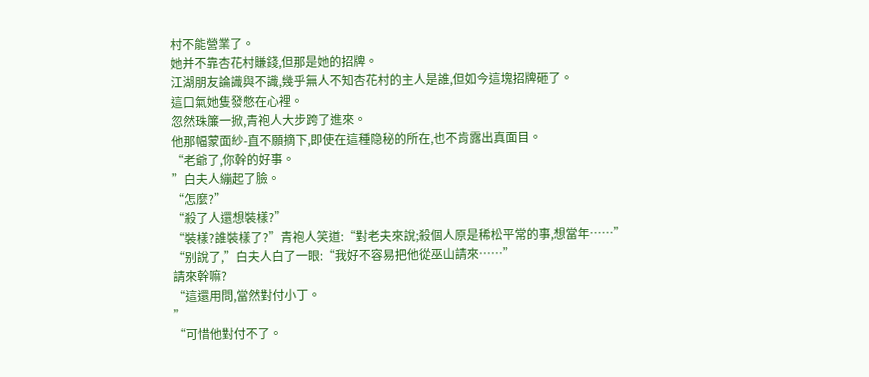村不能營業了。
她并不靠杏花村賺錢,但那是她的招牌。
江湖朋友論識與不識,幾乎無人不知杏花村的主人是誰,但如今這塊招牌砸了。
這口氣她隻發憋在心裡。
忽然珠簾一掀,青袍人大步跨了進來。
他那幅蒙面紗-直不願摘下,即使在這種隐秘的所在,也不肯露出真面目。
“老爺了,你幹的好事。
”白夫人繃起了臉。
“怎麼?”
“殺了人還想裝樣?”
“裝樣?誰裝樣了?”青袍人笑道:“對老夫來說;殺個人原是稀松平常的事,想當年……”
“别說了,”白夫人白了一眼:“我好不容易把他從巫山請來……”
請來幹嘛?
“這還用問,當然對付小丁。
”
“可惜他對付不了。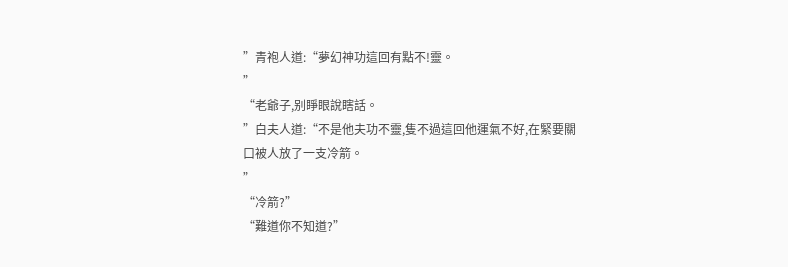”青袍人道:“夢幻神功這回有點不!靈。
”
“老爺子,别睜眼說瞎話。
”白夫人道:“不是他夫功不靈,隻不過這回他運氣不好,在緊要關口被人放了一支冷箭。
”
“冷箭?”
“難道你不知道?”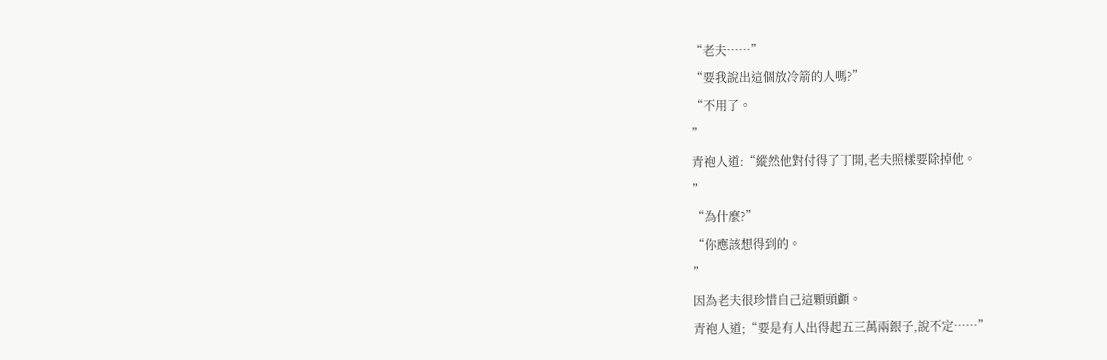“老夫……”
“要我說出這個放冷箭的人嗎?”
“不用了。
”
青袍人道:“縱然他對付得了丁開,老夫照樣要除掉他。
”
“為什麼?”
“你應該想得到的。
”
因為老夫很珍惜自己這顆頭顱。
青袍人道;“要是有人出得起五三萬兩銀子,說不定……”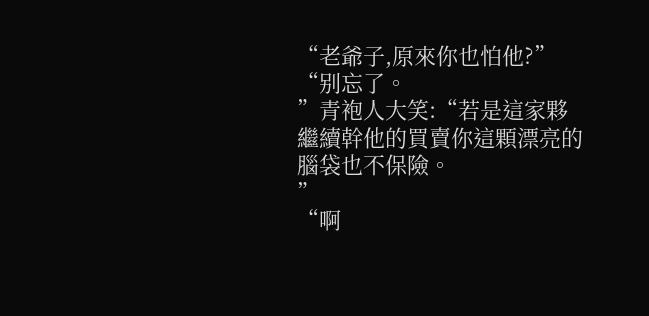“老爺子,原來你也怕他?”
“别忘了。
”青袍人大笑:“若是這家夥繼續幹他的買賣你這顆漂亮的腦袋也不保險。
”
“啊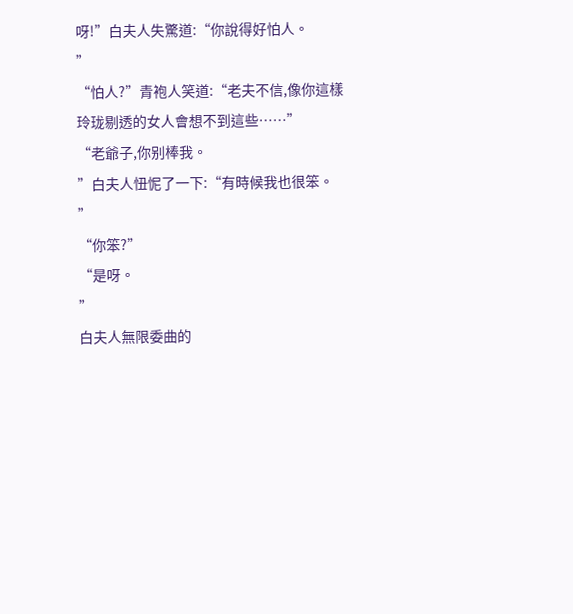呀!”白夫人失驚道:“你說得好怕人。
”
“怕人?”青袍人笑道:“老夫不信,像你這樣玲珑剔透的女人會想不到這些……”
“老爺子,你别棒我。
”白夫人忸怩了一下:“有時候我也很笨。
”
“你笨?”
“是呀。
”
白夫人無限委曲的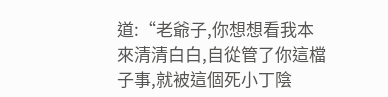道:“老爺子,你想想看我本來清清白白,自從管了你這檔子事,就被這個死小丁陰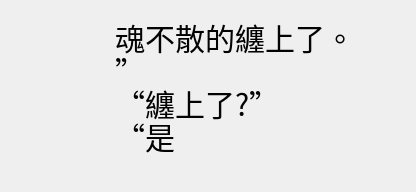魂不散的纏上了。
”
“纏上了?”
“是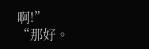啊!”
“那好。